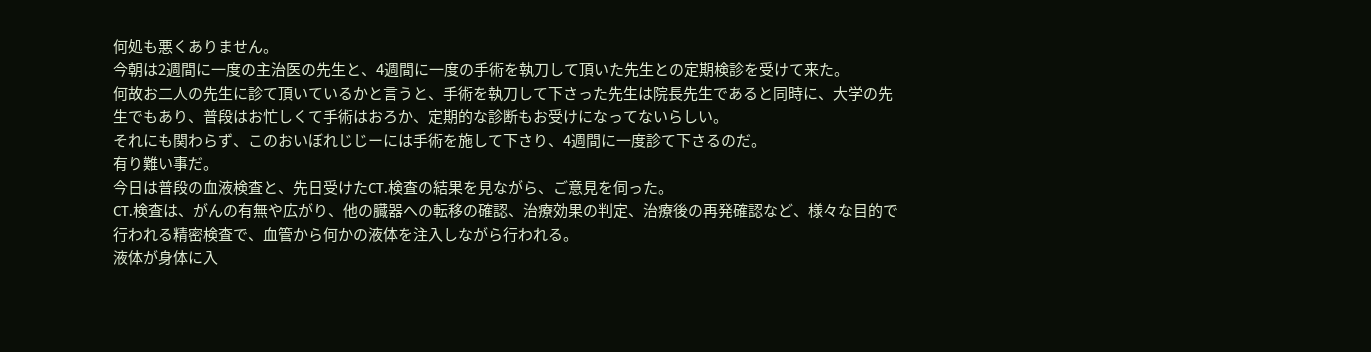何処も悪くありません。
今朝は2週間に一度の主治医の先生と、4週間に一度の手術を執刀して頂いた先生との定期検診を受けて来た。
何故お二人の先生に診て頂いているかと言うと、手術を執刀して下さった先生は院長先生であると同時に、大学の先生でもあり、普段はお忙しくて手術はおろか、定期的な診断もお受けになってないらしい。
それにも関わらず、このおいぼれじじーには手術を施して下さり、4週間に一度診て下さるのだ。
有り難い事だ。
今日は普段の血液検査と、先日受けたCT.検査の結果を見ながら、ご意見を伺った。
CT.検査は、がんの有無や広がり、他の臓器への転移の確認、治療効果の判定、治療後の再発確認など、様々な目的で行われる精密検査で、血管から何かの液体を注入しながら行われる。
液体が身体に入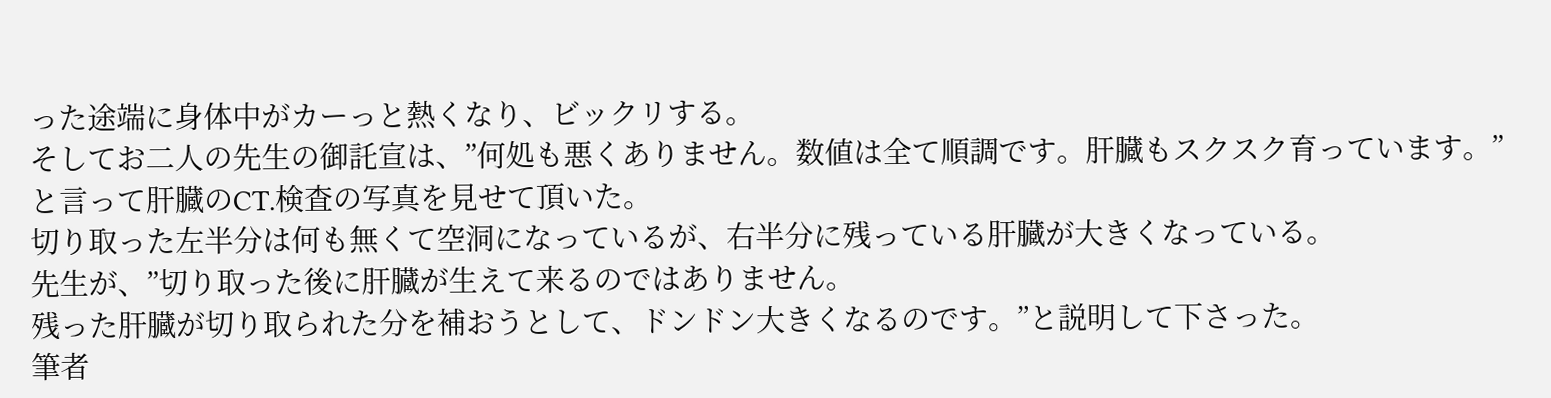った途端に身体中がカーっと熱くなり、ビックリする。
そしてお二人の先生の御託宣は、”何処も悪くありません。数値は全て順調です。肝臓もスクスク育っています。”と言って肝臓のCT.検査の写真を見せて頂いた。
切り取った左半分は何も無くて空洞になっているが、右半分に残っている肝臓が大きくなっている。
先生が、”切り取った後に肝臓が生えて来るのではありません。
残った肝臓が切り取られた分を補おうとして、ドンドン大きくなるのです。”と説明して下さった。
筆者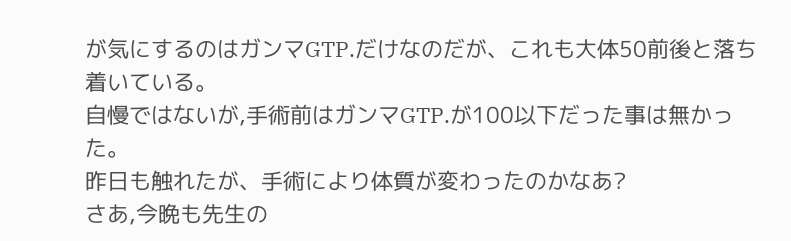が気にするのはガンマGTP.だけなのだが、これも大体50前後と落ち着いている。
自慢ではないが,手術前はガンマGTP.が100以下だった事は無かった。
昨日も触れたが、手術により体質が変わったのかなあ?
さあ,今晩も先生の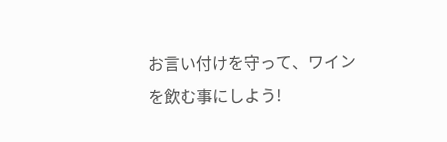お言い付けを守って、ワインを飲む事にしよう!